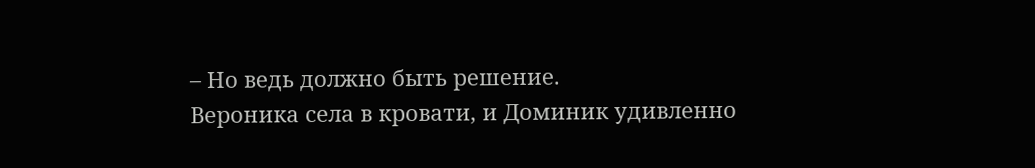– Но ведь должно быть решение.
Вероника села в кровати, и Доминик удивленно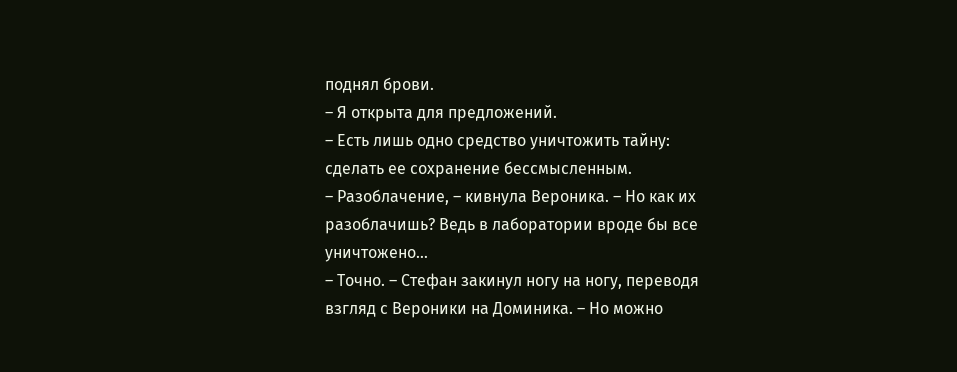поднял брови.
– Я открыта для предложений.
– Есть лишь одно средство уничтожить тайну: сделать ее сохранение бессмысленным.
– Разоблачение, – кивнула Вероника. – Но как их разоблачишь? Ведь в лаборатории вроде бы все уничтожено…
– Точно. – Стефан закинул ногу на ногу, переводя взгляд с Вероники на Доминика. – Но можно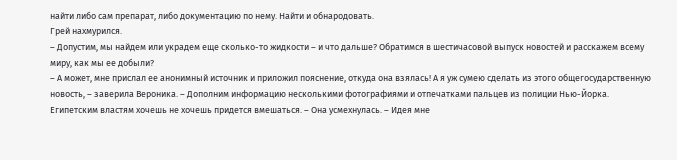найти либо сам препарат, либо документацию по нему. Найти и обнародовать.
Грей нахмурился.
– Допустим, мы найдем или украдем еще сколько-то жидкости – и что дальше? Обратимся в шестичасовой выпуск новостей и расскажем всему миру, как мы ее добыли?
– А может, мне прислал ее анонимный источник и приложил пояснение, откуда она взялась! А я уж сумею сделать из этого общегосударственную новость, – заверила Вероника. – Дополним информацию несколькими фотографиями и отпечатками пальцев из полиции Нью-Йорка. Египетским властям хочешь не хочешь придется вмешаться. – Она усмехнулась. – Идея мне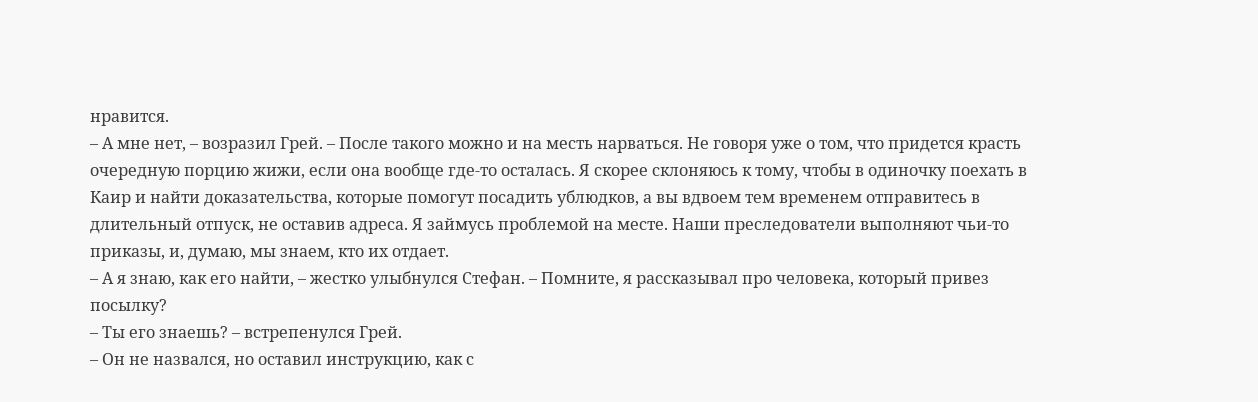нравится.
– А мне нет, – возразил Грей. – После такого можно и на месть нарваться. Не говоря уже о том, что придется красть очередную порцию жижи, если она вообще где-то осталась. Я скорее склоняюсь к тому, чтобы в одиночку поехать в Каир и найти доказательства, которые помогут посадить ублюдков, а вы вдвоем тем временем отправитесь в длительный отпуск, не оставив адреса. Я займусь проблемой на месте. Наши преследователи выполняют чьи-то приказы, и, думаю, мы знаем, кто их отдает.
– А я знаю, как его найти, – жестко улыбнулся Стефан. – Помните, я рассказывал про человека, который привез посылку?
– Ты его знаешь? – встрепенулся Грей.
– Он не назвался, но оставил инструкцию, как с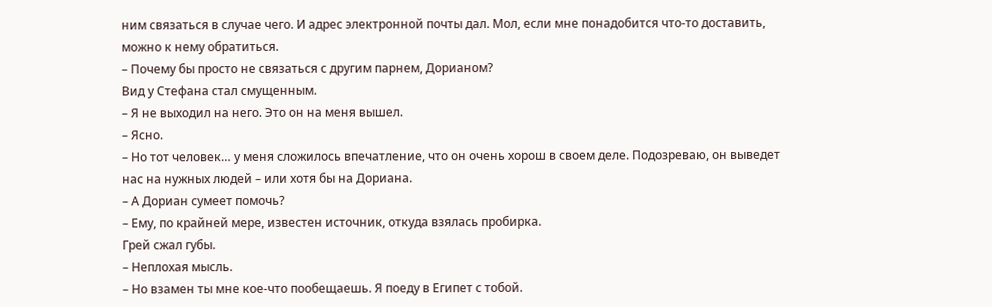ним связаться в случае чего. И адрес электронной почты дал. Мол, если мне понадобится что-то доставить, можно к нему обратиться.
– Почему бы просто не связаться с другим парнем, Дорианом?
Вид у Стефана стал смущенным.
– Я не выходил на него. Это он на меня вышел.
– Ясно.
– Но тот человек… у меня сложилось впечатление, что он очень хорош в своем деле. Подозреваю, он выведет нас на нужных людей – или хотя бы на Дориана.
– А Дориан сумеет помочь?
– Ему, по крайней мере, известен источник, откуда взялась пробирка.
Грей сжал губы.
– Неплохая мысль.
– Но взамен ты мне кое-что пообещаешь. Я поеду в Египет с тобой.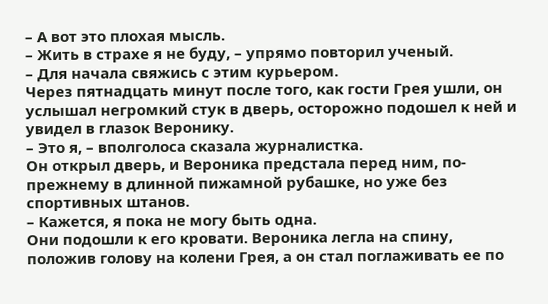– А вот это плохая мысль.
– Жить в страхе я не буду, – упрямо повторил ученый.
– Для начала свяжись с этим курьером.
Через пятнадцать минут после того, как гости Грея ушли, он услышал негромкий стук в дверь, осторожно подошел к ней и увидел в глазок Веронику.
– Это я, – вполголоса сказала журналистка.
Он открыл дверь, и Вероника предстала перед ним, по-прежнему в длинной пижамной рубашке, но уже без спортивных штанов.
– Кажется, я пока не могу быть одна.
Они подошли к его кровати. Вероника легла на спину, положив голову на колени Грея, а он стал поглаживать ее по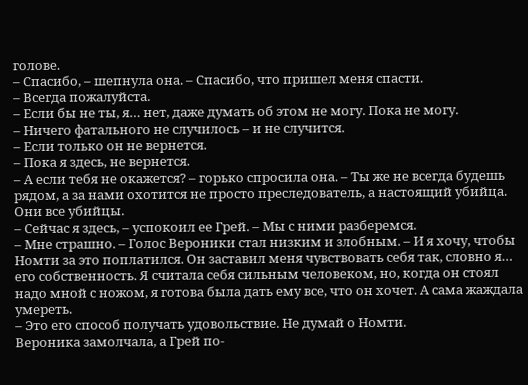голове.
– Спасибо, – шепнула она. – Спасибо, что пришел меня спасти.
– Всегда пожалуйста.
– Если бы не ты, я… нет, даже думать об этом не могу. Пока не могу.
– Ничего фатального не случилось – и не случится.
– Если только он не вернется.
– Пока я здесь, не вернется.
– А если тебя не окажется? – горько спросила она. – Ты же не всегда будешь рядом, а за нами охотится не просто преследователь, а настоящий убийца. Они все убийцы.
– Сейчас я здесь, – успокоил ее Грей. – Мы с ними разберемся.
– Мне страшно. – Голос Вероники стал низким и злобным. – И я хочу, чтобы Номти за это поплатился. Он заставил меня чувствовать себя так, словно я… его собственность. Я считала себя сильным человеком, но, когда он стоял надо мной с ножом, я готова была дать ему все, что он хочет. А сама жаждала умереть.
– Это его способ получать удовольствие. Не думай о Номти.
Вероника замолчала, а Грей по-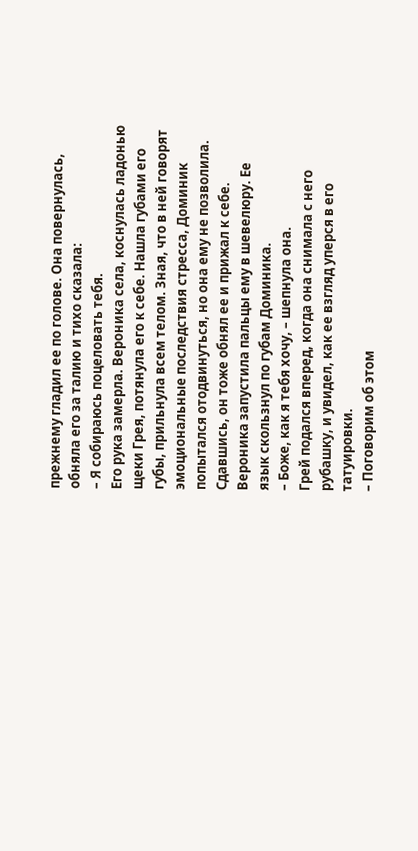прежнему гладил ее по голове. Она повернулась, обняла его за талию и тихо сказала:
– Я собираюсь поцеловать тебя.
Его рука замерла. Вероника села, коснулась ладонью щеки Грея, потянула его к себе. Нашла губами его губы, прильнула всем телом. Зная, что в ней говорят эмоциональные последствия стресса, Доминик попытался отодвинуться, но она ему не позволила. Сдавшись, он тоже обнял ее и прижал к себе. Вероника запустила пальцы ему в шевелюру. Ее язык скользнул по губам Доминика.
– Боже, как я тебя хочу, – шепнула она.
Грей подался вперед, когда она снимала с него рубашку, и увидел, как ее взгляд уперся в его татуировки.
– Поговорим об этом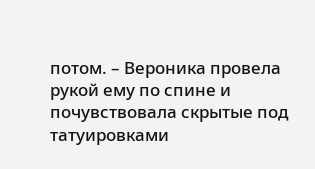потом. – Вероника провела рукой ему по спине и почувствовала скрытые под татуировками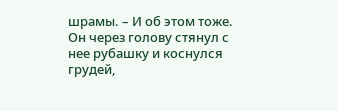шрамы. – И об этом тоже.
Он через голову стянул с нее рубашку и коснулся грудей,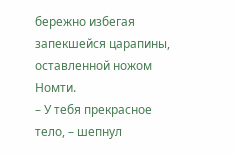бережно избегая запекшейся царапины, оставленной ножом Номти.
– У тебя прекрасное тело, – шепнул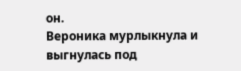он.
Вероника мурлыкнула и выгнулась под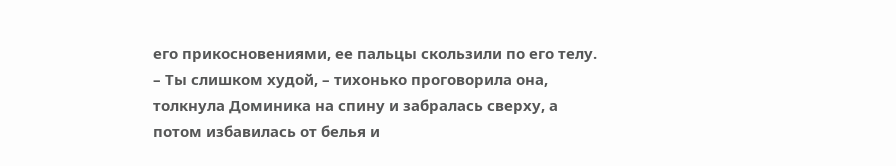его прикосновениями, ее пальцы скользили по его телу.
– Ты слишком худой, – тихонько проговорила она, толкнула Доминика на спину и забралась сверху, а потом избавилась от белья и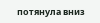потянула вниз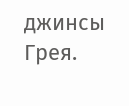джинсы Грея.